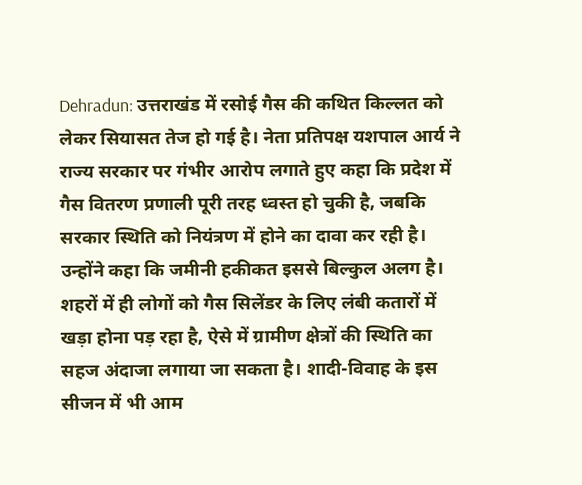Dehradun: उत्तराखंड में रसोई गैस की कथित किल्लत को लेकर सियासत तेज हो गई है। नेता प्रतिपक्ष यशपाल आर्य ने राज्य सरकार पर गंभीर आरोप लगाते हुए कहा कि प्रदेश में गैस वितरण प्रणाली पूरी तरह ध्वस्त हो चुकी है, जबकि सरकार स्थिति को नियंत्रण में होने का दावा कर रही है।
उन्होंने कहा कि जमीनी हकीकत इससे बिल्कुल अलग है। शहरों में ही लोगों को गैस सिलेंडर के लिए लंबी कतारों में खड़ा होना पड़ रहा है, ऐसे में ग्रामीण क्षेत्रों की स्थिति का सहज अंदाजा लगाया जा सकता है। शादी-विवाह के इस सीजन में भी आम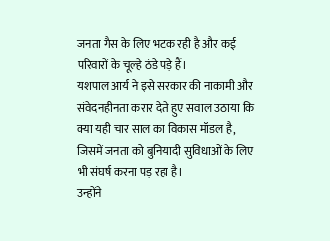जनता गैस के लिए भटक रही है और कई परिवारों के चूल्हे ठंडे पड़े हैं।
यशपाल आर्य ने इसे सरकार की नाकामी और संवेदनहीनता करार देते हुए सवाल उठाया कि क्या यही चार साल का विकास मॉडल है, जिसमें जनता को बुनियादी सुविधाओं के लिए भी संघर्ष करना पड़ रहा है।
उन्होंने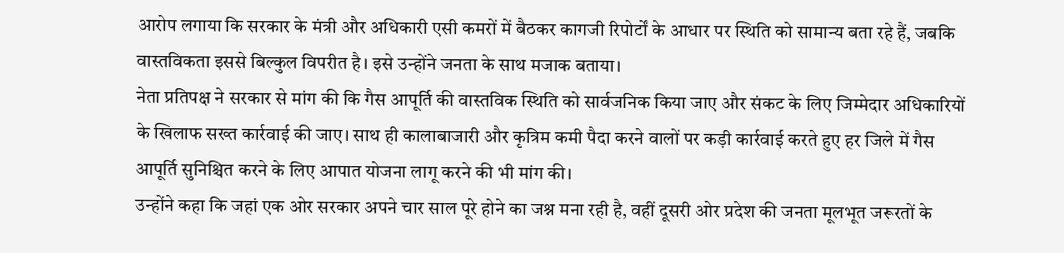आरोप लगाया कि सरकार के मंत्री और अधिकारी एसी कमरों में बैठकर कागजी रिपोर्टों के आधार पर स्थिति को सामान्य बता रहे हैं, जबकि वास्तविकता इससे बिल्कुल विपरीत है। इसे उन्होंने जनता के साथ मजाक बताया।
नेता प्रतिपक्ष ने सरकार से मांग की कि गैस आपूर्ति की वास्तविक स्थिति को सार्वजनिक किया जाए और संकट के लिए जिम्मेदार अधिकारियों के खिलाफ सख्त कार्रवाई की जाए। साथ ही कालाबाजारी और कृत्रिम कमी पैदा करने वालों पर कड़ी कार्रवाई करते हुए हर जिले में गैस आपूर्ति सुनिश्चित करने के लिए आपात योजना लागू करने की भी मांग की।
उन्होंने कहा कि जहां एक ओर सरकार अपने चार साल पूरे होने का जश्न मना रही है, वहीं दूसरी ओर प्रदेश की जनता मूलभूत जरूरतों के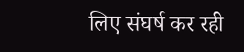लिए संघर्ष कर रही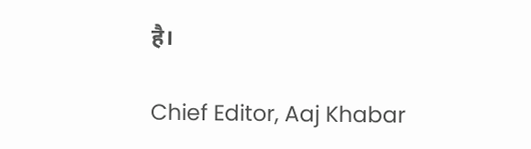है।

Chief Editor, Aaj Khabar